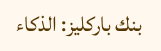بنك باركليز: الذكاء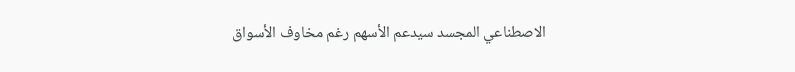الاصطناعي المجسد سيدعم الأسهم رغم مخاوف الأسواق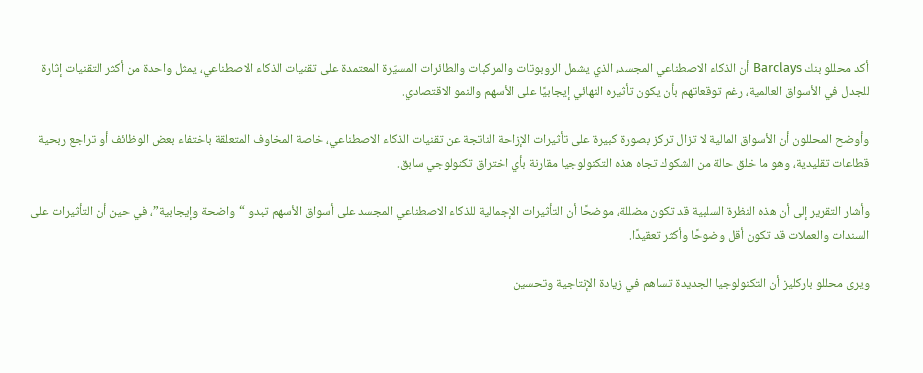أكد محللو بنك Barclays أن الذكاء الاصطناعي المجسد، الذي يشمل الروبوتات والمركبات والطائرات المسيّرة المعتمدة على تقنيات الذكاء الاصطناعي، يمثل واحدة من أكثر التقنيات إثارة للجدل في الأسواق العالمية، رغم توقعاتهم بأن يكون تأثيره النهائي إيجابيًا على الأسهم والنمو الاقتصادي.

وأوضح المحللون أن الأسواق المالية لا تزال تركز بصورة كبيرة على تأثيرات الإزاحة الناتجة عن تقنيات الذكاء الاصطناعي، خاصة المخاوف المتعلقة باختفاء بعض الوظائف أو تراجع ربحية قطاعات تقليدية، وهو ما خلق حالة من الشكوك تجاه هذه التكنولوجيا مقارنة بأي اختراق تكنولوجي سابق.

وأشار التقرير إلى أن هذه النظرة السلبية قد تكون مضللة، موضحًا أن التأثيرات الإجمالية للذكاء الاصطناعي المجسد على أسواق الأسهم تبدو “واضحة وإيجابية”، في حين أن التأثيرات على السندات والعملات قد تكون أقل وضوحًا وأكثر تعقيدًا.

ويرى محللو باركليز أن التكنولوجيا الجديدة تساهم في زيادة الإنتاجية وتحسين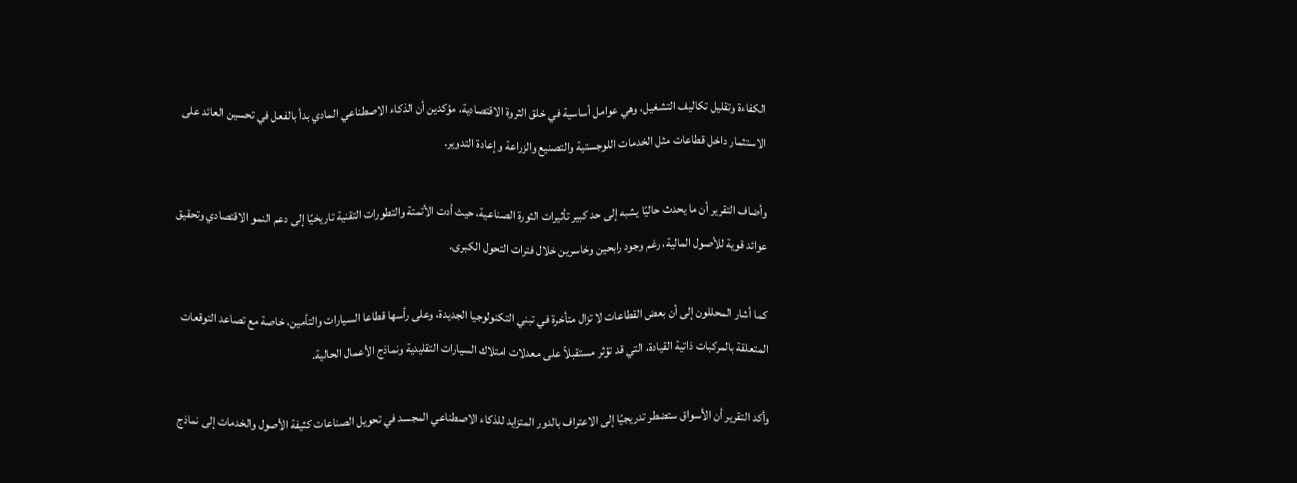الكفاءة وتقليل تكاليف التشغيل، وهي عوامل أساسية في خلق الثروة الاقتصادية، مؤكدين أن الذكاء الاصطناعي المادي بدأ بالفعل في تحسين العائد على الاستثمار داخل قطاعات مثل الخدمات اللوجستية والتصنيع والزراعة وإعادة التدوير.

وأضاف التقرير أن ما يحدث حاليًا يشبه إلى حد كبير تأثيرات الثورة الصناعية، حيث أدت الأتمتة والتطورات التقنية تاريخيًا إلى دعم النمو الاقتصادي وتحقيق عوائد قوية للأصول المالية، رغم وجود رابحين وخاسرين خلال فترات التحول الكبرى.

كما أشار المحللون إلى أن بعض القطاعات لا تزال متأخرة في تبني التكنولوجيا الجديدة، وعلى رأسها قطاعا السيارات والتأمين، خاصة مع تصاعد التوقعات المتعلقة بالمركبات ذاتية القيادة، التي قد تؤثر مستقبلاً على معدلات امتلاك السيارات التقليدية ونماذج الأعمال الحالية.

وأكد التقرير أن الأسواق ستضطر تدريجيًا إلى الاعتراف بالدور المتزايد للذكاء الاصطناعي المجسد في تحويل الصناعات كثيفة الأصول والخدمات إلى نماذج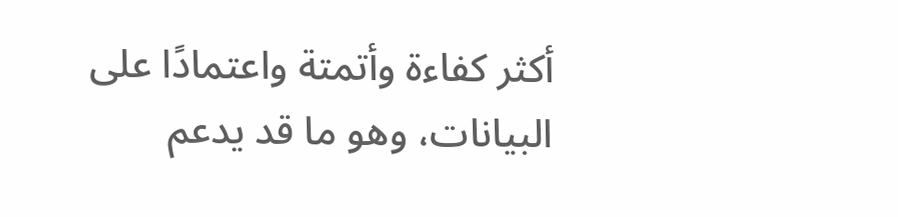أكثر كفاءة وأتمتة واعتمادًا على البيانات، وهو ما قد يدعم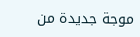موجة جديدة من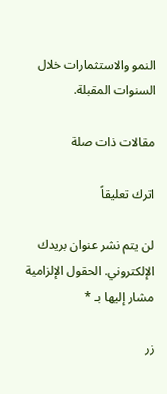النمو والاستثمارات خلال السنوات المقبلة.

مقالات ذات صلة

اترك تعليقاً

لن يتم نشر عنوان بريدك الإلكتروني. الحقول الإلزامية مشار إليها بـ *

زر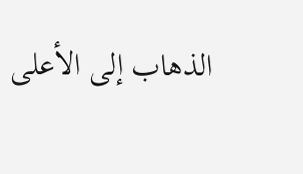الذهاب إلى الأعلى